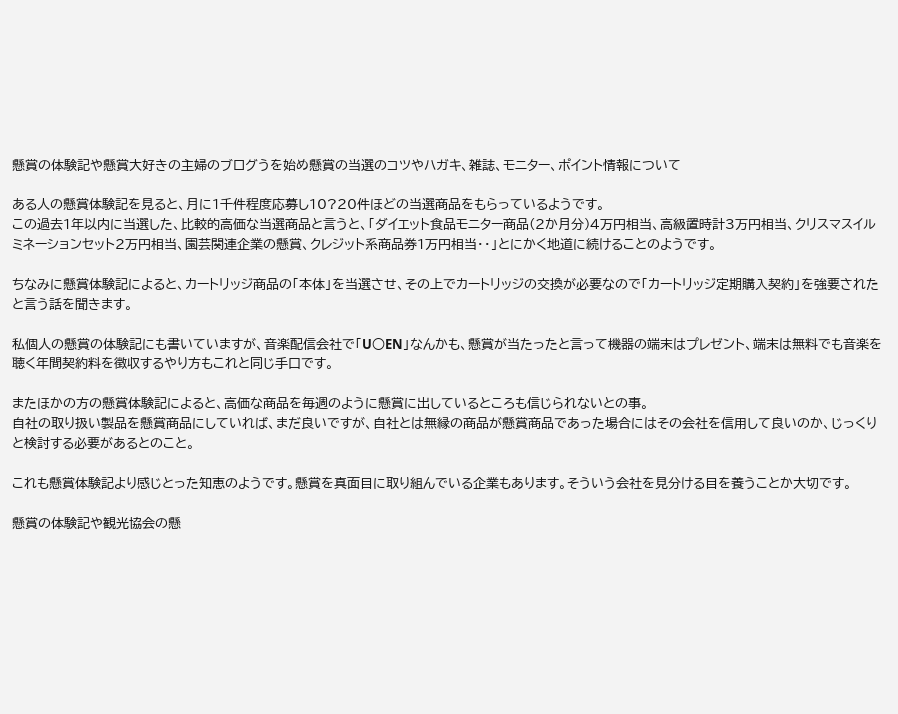懸賞の体験記や懸賞大好きの主婦のブログうを始め懸賞の当選のコツやハガキ、雑誌、モニター、ポイント情報について

ある人の懸賞体験記を見ると、月に1千件程度応募し10?20件ほどの当選商品をもらっているようです。
この過去1年以内に当選した、比較的高価な当選商品と言うと、「ダイエット食品モニター商品(2か月分)4万円相当、高級置時計3万円相当、クリスマスイルミネーションセット2万円相当、園芸関連企業の懸賞、クレジット系商品券1万円相当・・」とにかく地道に続けることのようです。

ちなみに懸賞体験記によると、カートリッジ商品の「本体」を当選させ、その上でカートリッジの交換が必要なので「カートリッジ定期購入契約」を強要されたと言う話を聞きます。

私個人の懸賞の体験記にも書いていますが、音楽配信会社で「U○EN」なんかも、懸賞が当たったと言って機器の端末はプレゼント、端末は無料でも音楽を聴く年間契約料を徴収するやり方もこれと同じ手口です。

またほかの方の懸賞体験記によると、高価な商品を毎週のように懸賞に出しているところも信じられないとの事。
自社の取り扱い製品を懸賞商品にしていれば、まだ良いですが、自社とは無縁の商品が懸賞商品であった場合にはその会社を信用して良いのか、じっくりと検討する必要があるとのこと。

これも懸賞体験記より感じとった知恵のようです。懸賞を真面目に取り組んでいる企業もあります。そういう会社を見分ける目を養うことか大切です。

懸賞の体験記や観光協会の懸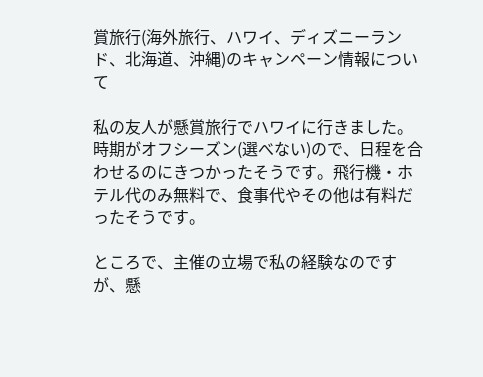賞旅行(海外旅行、ハワイ、ディズニーランド、北海道、沖縄)のキャンペーン情報について

私の友人が懸賞旅行でハワイに行きました。時期がオフシーズン(選べない)ので、日程を合わせるのにきつかったそうです。飛行機・ホテル代のみ無料で、食事代やその他は有料だったそうです。

ところで、主催の立場で私の経験なのですが、懸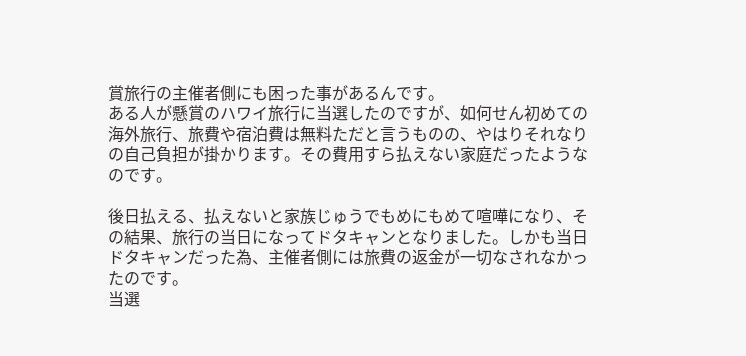賞旅行の主催者側にも困った事があるんです。
ある人が懸賞のハワイ旅行に当選したのですが、如何せん初めての海外旅行、旅費や宿泊費は無料ただと言うものの、やはりそれなりの自己負担が掛かります。その費用すら払えない家庭だったようなのです。

後日払える、払えないと家族じゅうでもめにもめて喧嘩になり、その結果、旅行の当日になってドタキャンとなりました。しかも当日ドタキャンだった為、主催者側には旅費の返金が一切なされなかったのです。
当選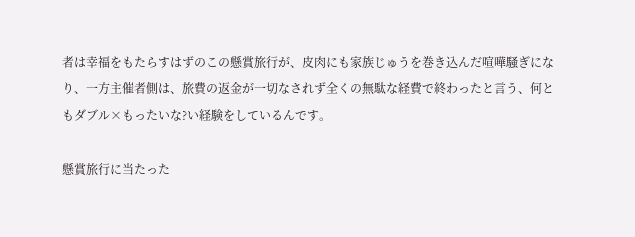者は幸福をもたらすはずのこの懸賞旅行が、皮肉にも家族じゅうを巻き込んだ喧嘩騒ぎになり、一方主催者側は、旅費の返金が一切なされず全くの無駄な経費で終わったと言う、何ともダブル×もったいな?い経験をしているんです。

懸賞旅行に当たった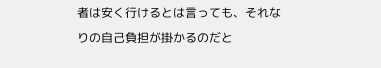者は安く行けるとは言っても、それなりの自己負担が掛かるのだと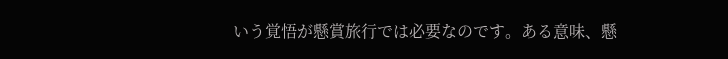いう覚悟が懸賞旅行では必要なのです。ある意味、懸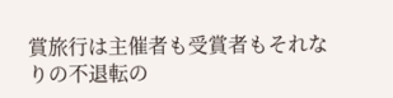賞旅行は主催者も受賞者もそれなりの不退転の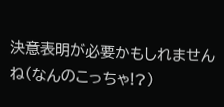決意表明が必要かもしれませんね(なんのこっちゃ!?)